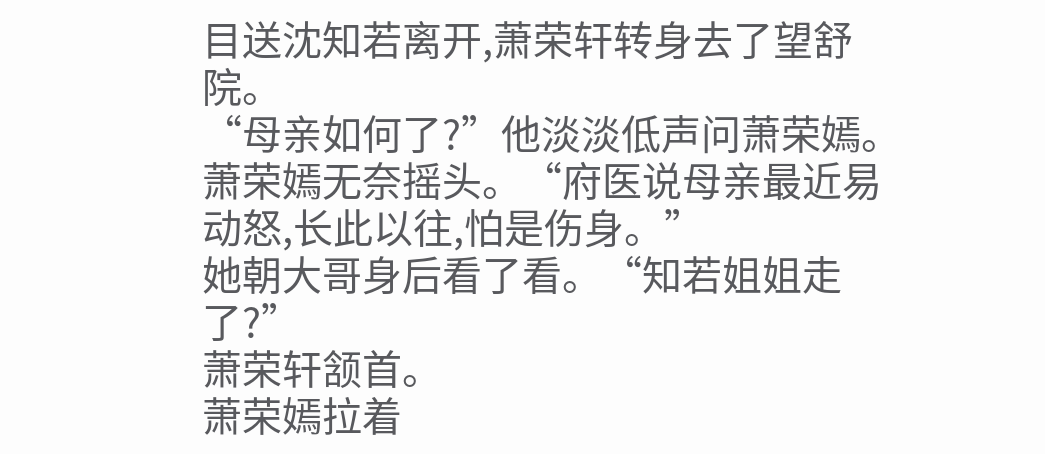目送沈知若离开,萧荣轩转身去了望舒院。
“母亲如何了?”他淡淡低声问萧荣嫣。
萧荣嫣无奈摇头。“府医说母亲最近易动怒,长此以往,怕是伤身。”
她朝大哥身后看了看。“知若姐姐走了?”
萧荣轩颔首。
萧荣嫣拉着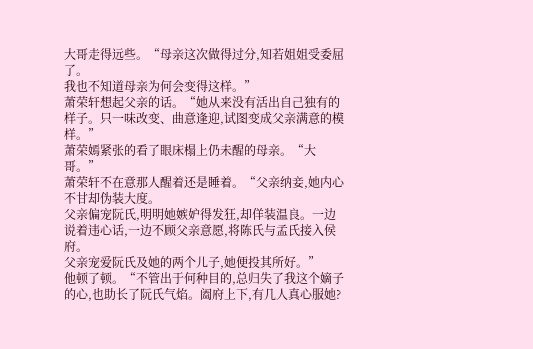大哥走得远些。“母亲这次做得过分,知若姐姐受委屈了。
我也不知道母亲为何会变得这样。”
萧荣轩想起父亲的话。“她从来没有活出自己独有的样子。只一味改变、曲意逢迎,试图变成父亲满意的模样。”
萧荣嫣紧张的看了眼床榻上仍未醒的母亲。“大哥。”
萧荣轩不在意那人醒着还是睡着。“父亲纳妾,她内心不甘却伪装大度。
父亲偏宠阮氏,明明她嫉妒得发狂,却佯装温良。一边说着违心话,一边不顾父亲意愿,将陈氏与孟氏接入侯府。
父亲宠爱阮氏及她的两个儿子,她便投其所好。”
他顿了顿。“不管出于何种目的,总归失了我这个嫡子的心,也助长了阮氏气焰。阖府上下,有几人真心服她?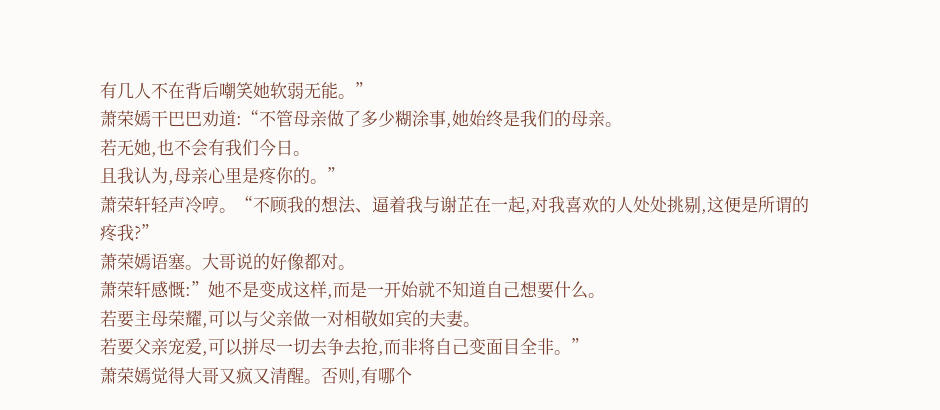有几人不在背后嘲笑她软弱无能。”
萧荣嫣干巴巴劝道:“不管母亲做了多少糊涂事,她始终是我们的母亲。
若无她,也不会有我们今日。
且我认为,母亲心里是疼你的。”
萧荣轩轻声冷哼。“不顾我的想法、逼着我与谢芷在一起,对我喜欢的人处处挑剔,这便是所谓的疼我?”
萧荣嫣语塞。大哥说的好像都对。
萧荣轩感慨:”她不是变成这样,而是一开始就不知道自己想要什么。
若要主母荣耀,可以与父亲做一对相敬如宾的夫妻。
若要父亲宠爱,可以拼尽一切去争去抢,而非将自己变面目全非。”
萧荣嫣觉得大哥又疯又清醒。否则,有哪个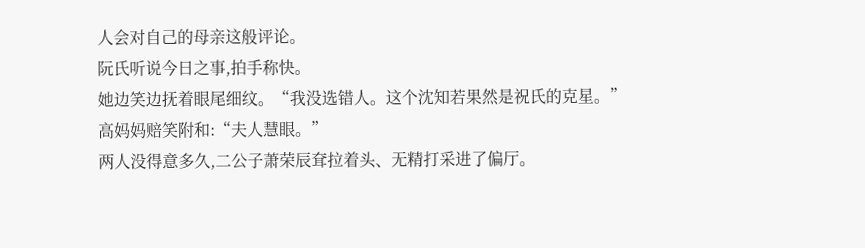人会对自己的母亲这般评论。
阮氏听说今日之事,拍手称快。
她边笑边抚着眼尾细纹。“我没选错人。这个沈知若果然是祝氏的克星。”
高妈妈赔笑附和:“夫人慧眼。”
两人没得意多久,二公子萧荣辰耷拉着头、无精打采进了偏厅。